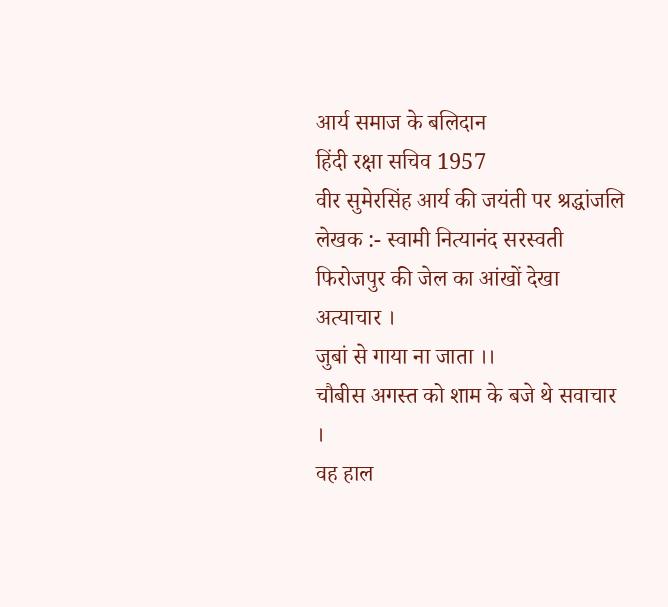आर्य समाज के बलिदान
हिंदी रक्षा सचिव 1957
वीर सुमेरसिंह आर्य की जयंती पर श्रद्धांजलि
लेखक :- स्वामी नित्यानंद सरस्वती
फिरोजपुर की जेल का आंखों देखा अत्याचार ।
जुबां से गाया ना जाता ।।
चौबीस अगस्त को शाम के बजे थे सवाचार ।
वह हाल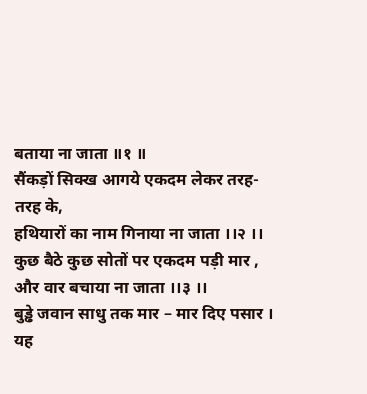बताया ना जाता ॥१ ॥
सैंकड़ों सिक्ख आगये एकदम लेकर तरह-तरह के,
हथियारों का नाम गिनाया ना जाता ।।२ ।।
कुछ बैठे कुछ सोतों पर एकदम पड़ी मार ,
और वार बचाया ना जाता ।।३ ।।
बुड्ढे जवान साधु तक मार – मार दिए पसार ।
यह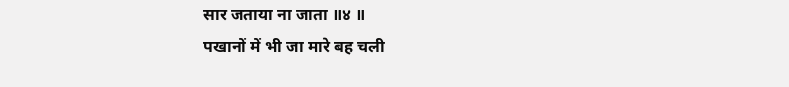सार जताया ना जाता ॥४ ॥
पखानों में भी जा मारे बह चली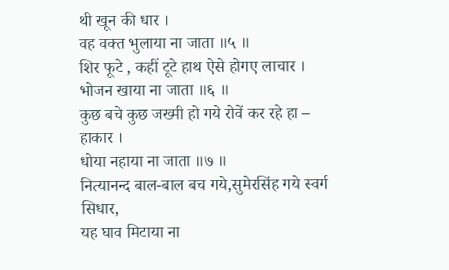थी खून की धार ।
वह वक्त भुलाया ना जाता ॥५ ॥
शिर फूटे , कहीं टूटे हाथ ऐसे होगए लाचार ।
भोजन खाया ना जाता ॥६ ॥
कुछ बचे कुछ जख्मी हो गये रोवें कर रहे हा – हाकार ।
धोया नहाया ना जाता ॥७ ॥
नित्यानन्द बाल-बाल बच गये,सुमेरसिंह गये स्वर्ग सिधार,
यह घाव मिटाया ना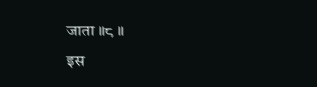जाता ॥८ ॥
इस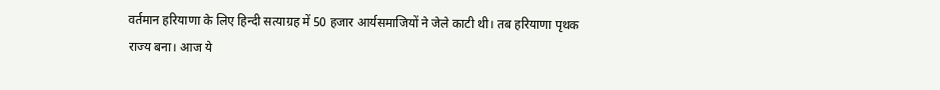वर्तमान हरियाणा के लिए हिन्दी सत्याग्रह में 50 हजार आर्यसमाजियों ने जेले काटी थी। तब हरियाणा पृथक राज्य बना। आज ये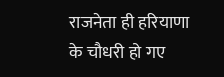राजनेता ही हरियाणा के चौधरी हो गए